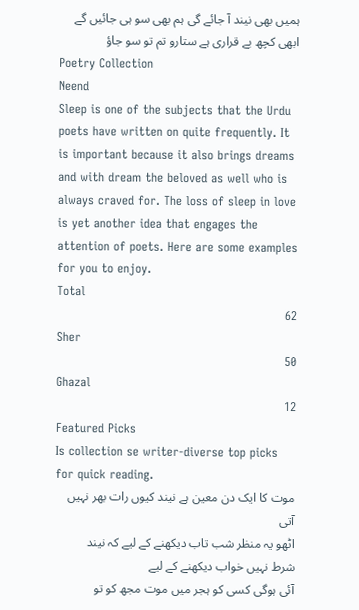ہمیں بھی نیند آ جائے گی ہم بھی سو ہی جائیں گے ابھی کچھ بے قراری ہے ستارو تم تو سو جاؤ
Poetry Collection
Neend
Sleep is one of the subjects that the Urdu poets have written on quite frequently. It is important because it also brings dreams and with dream the beloved as well who is always craved for. The loss of sleep in love is yet another idea that engages the attention of poets. Here are some examples for you to enjoy.
Total
62
Sher
50
Ghazal
12
Featured Picks
Is collection se writer-diverse top picks for quick reading.
موت کا ایک دن معین ہے نیند کیوں رات بھر نہیں آتی
اٹھو یہ منظر شب تاب دیکھنے کے لیے کہ نیند شرط نہیں خواب دیکھنے کے لیے
آئی ہوگی کسی کو ہجر میں موت مجھ کو تو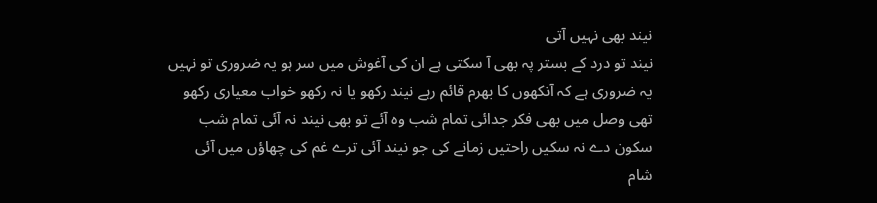نیند بھی نہیں آتی
نیند تو درد کے بستر پہ بھی آ سکتی ہے ان کی آغوش میں سر ہو یہ ضروری تو نہیں
یہ ضروری ہے کہ آنکھوں کا بھرم قائم رہے نیند رکھو یا نہ رکھو خواب معیاری رکھو
تھی وصل میں بھی فکر جدائی تمام شب وہ آئے تو بھی نیند نہ آئی تمام شب
سکون دے نہ سکیں راحتیں زمانے کی جو نیند آئی ترے غم کی چھاؤں میں آئی
شام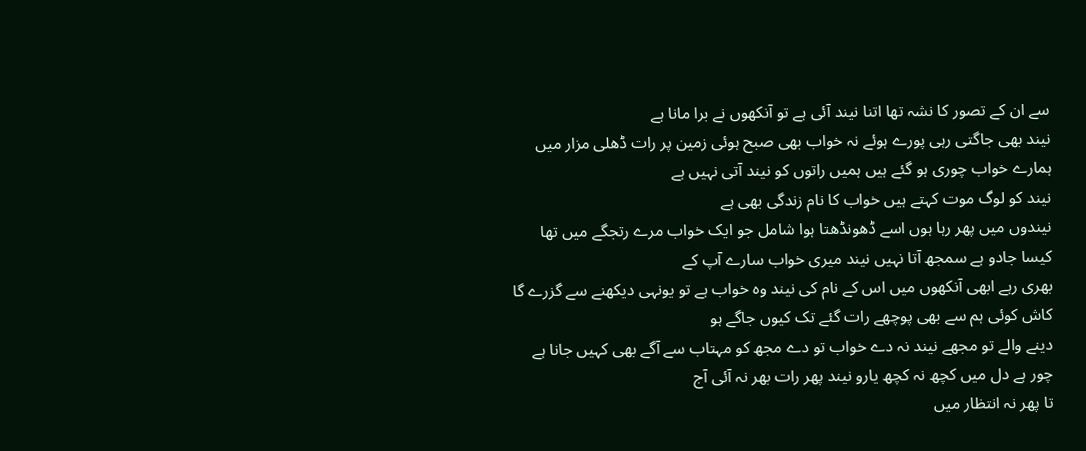سے ان کے تصور کا نشہ تھا اتنا نیند آئی ہے تو آنکھوں نے برا مانا ہے
نیند بھی جاگتی رہی پورے ہوئے نہ خواب بھی صبح ہوئی زمین پر رات ڈھلی مزار میں
ہمارے خواب چوری ہو گئے ہیں ہمیں راتوں کو نیند آتی نہیں ہے
نیند کو لوگ موت کہتے ہیں خواب کا نام زندگی بھی ہے
نیندوں میں پھر رہا ہوں اسے ڈھونڈھتا ہوا شامل جو ایک خواب مرے رتجگے میں تھا
کیسا جادو ہے سمجھ آتا نہیں نیند میری خواب سارے آپ کے
بھری رہے ابھی آنکھوں میں اس کے نام کی نیند وہ خواب ہے تو یونہی دیکھنے سے گزرے گا
کاش کوئی ہم سے بھی پوچھے رات گئے تک کیوں جاگے ہو
دینے والے تو مجھے نیند نہ دے خواب تو دے مجھ کو مہتاب سے آگے بھی کہیں جانا ہے
چور ہے دل میں کچھ نہ کچھ یارو نیند پھر رات بھر نہ آئی آج
تا پھر نہ انتظار میں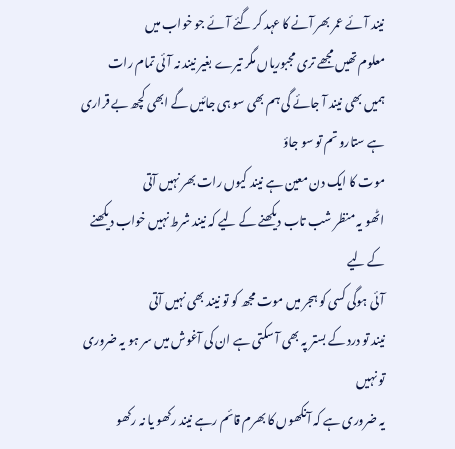نیند آئے عمر بھر آنے کا عہد کر گئے آئے جو خواب میں
معلوم تھیں مجھے تری مجبوریاں مگر تیرے بغیر نیند نہ آئی تمام رات
ہمیں بھی نیند آ جائے گی ہم بھی سو ہی جائیں گے ابھی کچھ بے قراری ہے ستارو تم تو سو جاؤ
موت کا ایک دن معین ہے نیند کیوں رات بھر نہیں آتی
اٹھو یہ منظر شب تاب دیکھنے کے لیے کہ نیند شرط نہیں خواب دیکھنے کے لیے
آئی ہوگی کسی کو ہجر میں موت مجھ کو تو نیند بھی نہیں آتی
نیند تو درد کے بستر پہ بھی آ سکتی ہے ان کی آغوش میں سر ہو یہ ضروری تو نہیں
یہ ضروری ہے کہ آنکھوں کا بھرم قائم رہے نیند رکھو یا نہ رکھو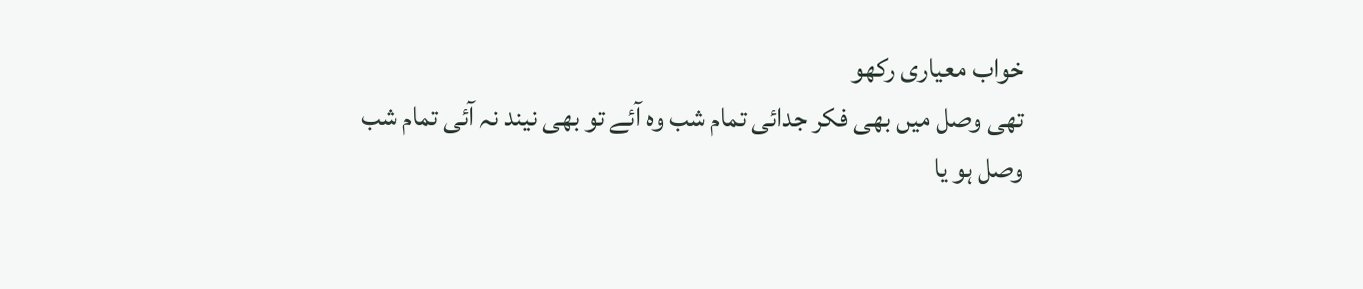خواب معیاری رکھو
تھی وصل میں بھی فکر جدائی تمام شب وہ آئے تو بھی نیند نہ آئی تمام شب
وصل ہو یا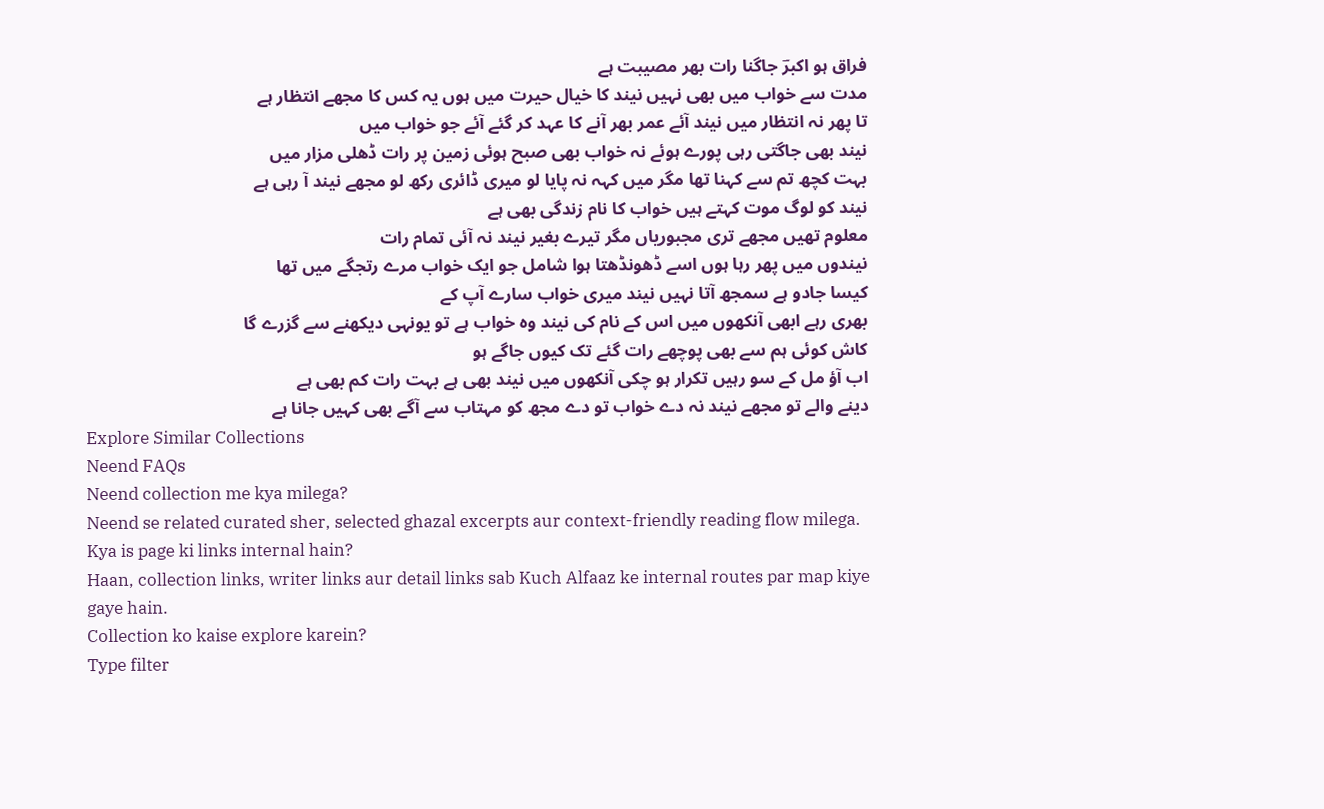فراق ہو اکبرؔ جاگنا رات بھر مصیبت ہے
مدت سے خواب میں بھی نہیں نیند کا خیال حیرت میں ہوں یہ کس کا مجھے انتظار ہے
تا پھر نہ انتظار میں نیند آئے عمر بھر آنے کا عہد کر گئے آئے جو خواب میں
نیند بھی جاگتی رہی پورے ہوئے نہ خواب بھی صبح ہوئی زمین پر رات ڈھلی مزار میں
بہت کچھ تم سے کہنا تھا مگر میں کہہ نہ پایا لو میری ڈائری رکھ لو مجھے نیند آ رہی ہے
نیند کو لوگ موت کہتے ہیں خواب کا نام زندگی بھی ہے
معلوم تھیں مجھے تری مجبوریاں مگر تیرے بغیر نیند نہ آئی تمام رات
نیندوں میں پھر رہا ہوں اسے ڈھونڈھتا ہوا شامل جو ایک خواب مرے رتجگے میں تھا
کیسا جادو ہے سمجھ آتا نہیں نیند میری خواب سارے آپ کے
بھری رہے ابھی آنکھوں میں اس کے نام کی نیند وہ خواب ہے تو یونہی دیکھنے سے گزرے گا
کاش کوئی ہم سے بھی پوچھے رات گئے تک کیوں جاگے ہو
اب آؤ مل کے سو رہیں تکرار ہو چکی آنکھوں میں نیند بھی ہے بہت رات کم بھی ہے
دینے والے تو مجھے نیند نہ دے خواب تو دے مجھ کو مہتاب سے آگے بھی کہیں جانا ہے
Explore Similar Collections
Neend FAQs
Neend collection me kya milega?
Neend se related curated sher, selected ghazal excerpts aur context-friendly reading flow milega.
Kya is page ki links internal hain?
Haan, collection links, writer links aur detail links sab Kuch Alfaaz ke internal routes par map kiye gaye hain.
Collection ko kaise explore karein?
Type filter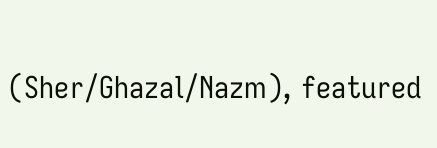(Sher/Ghazal/Nazm), featured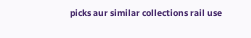picks aur similar collections rail use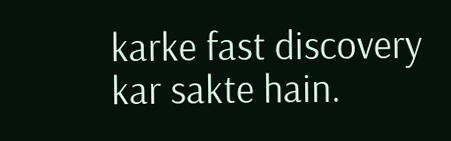karke fast discovery kar sakte hain.